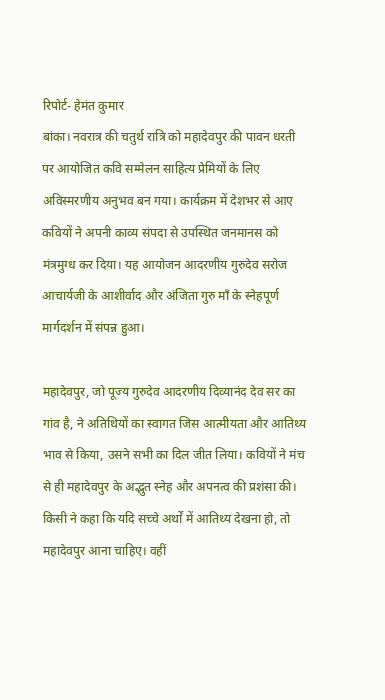रिपोर्ट- हेमंत कुमार
बांका। नवरात्र की चतुर्थ रात्रि को महादेवपुर की पावन धरती पर आयोजित कवि सम्मेलन साहित्य प्रेमियों के लिए अविस्मरणीय अनुभव बन गया। कार्यक्रम में देशभर से आए कवियों ने अपनी काव्य संपदा से उपस्थित जनमानस को मंत्रमुग्ध कर दिया। यह आयोजन आदरणीय गुरुदेव सरोज आचार्यजी के आशीर्वाद और अंजिता गुरु माँ के स्नेहपूर्ण मार्गदर्शन में संपन्न हुआ।

महादेवपुर, जो पूज्य गुरुदेव आदरणीय दिव्यानंद देव सर का गांव है, ने अतिथियों का स्वागत जिस आत्मीयता और आतिथ्य भाव से किया, उसने सभी का दिल जीत लिया। कवियों ने मंच से ही महादेवपुर के अद्भुत स्नेह और अपनत्व की प्रशंसा की। किसी ने कहा कि यदि सच्चे अर्थों में आतिथ्य देखना हो, तो महादेवपुर आना चाहिए। वहीं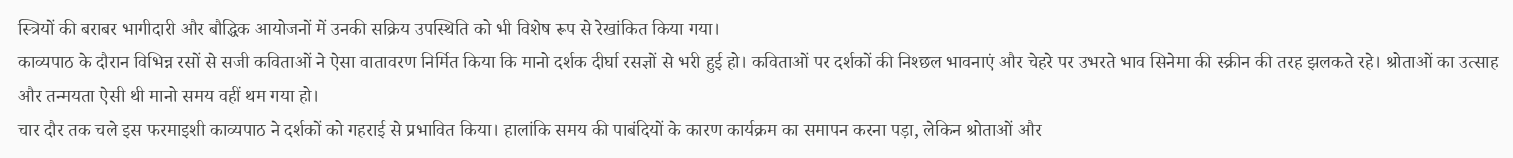स्त्रियों की बराबर भागीदारी और बौद्धिक आयोजनों में उनकी सक्रिय उपस्थिति को भी विशेष रूप से रेखांकित किया गया।
काव्यपाठ के दौरान विभिन्न रसों से सजी कविताओं ने ऐसा वातावरण निर्मित किया कि मानो दर्शक दीर्घा रसज्ञों से भरी हुई हो। कविताओं पर दर्शकों की निश्छल भावनाएं और चेहरे पर उभरते भाव सिनेमा की स्क्रीन की तरह झलकते रहे। श्रोताओं का उत्साह और तन्मयता ऐसी थी मानो समय वहीं थम गया हो।
चार दौर तक चले इस फरमाइशी काव्यपाठ ने दर्शकों को गहराई से प्रभावित किया। हालांकि समय की पाबंदियों के कारण कार्यक्रम का समापन करना पड़ा, लेकिन श्रोताओं और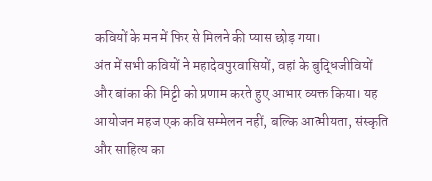कवियों के मन में फिर से मिलने की प्यास छोड़ गया।
अंत में सभी कवियों ने महादेवपुरवासियों, वहां के बुद्धिजीवियों और बांका की मिट्टी को प्रणाम करते हुए आभार व्यक्त किया। यह आयोजन महज एक कवि सम्मेलन नहीं, बल्कि आत्मीयता, संस्कृति और साहित्य का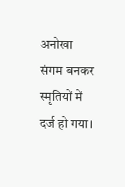अनोखा संगम बनकर स्मृतियों में दर्ज हो गया।